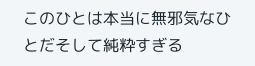このひとは本当に無邪気なひとだそして純粋すぎる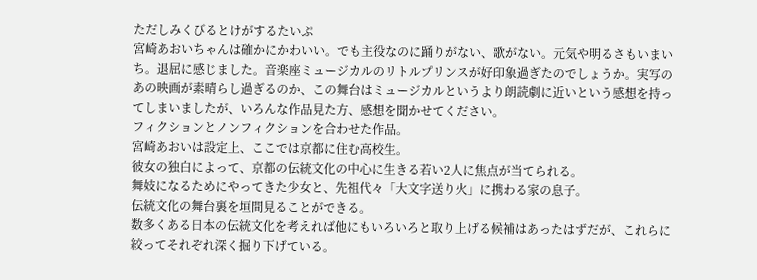ただしみくびるとけがするたいぷ
宮崎あおいちゃんは確かにかわいい。でも主役なのに踊りがない、歌がない。元気や明るさもいまいち。退屈に感じました。音楽座ミュージカルのリトルプリンスが好印象過ぎたのでしょうか。実写のあの映画が素晴らし過ぎるのか、この舞台はミュージカルというより朗読劇に近いという感想を持ってしまいましたが、いろんな作品見た方、感想を聞かせてください。
フィクションとノンフィクションを合わせた作品。
宮崎あおいは設定上、ここでは京都に住む高校生。
彼女の独白によって、京都の伝統文化の中心に生きる若い2人に焦点が当てられる。
舞妓になるためにやってきた少女と、先祖代々「大文字送り火」に携わる家の息子。
伝統文化の舞台裏を垣間見ることができる。
数多くある日本の伝統文化を考えれば他にもいろいろと取り上げる候補はあったはずだが、これらに絞ってそれぞれ深く掘り下げている。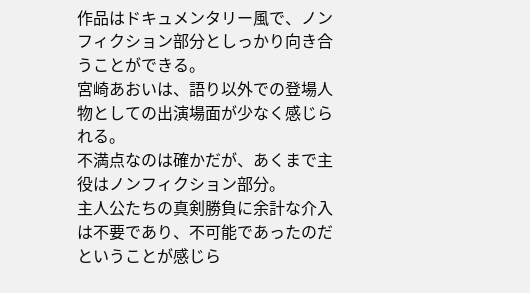作品はドキュメンタリー風で、ノンフィクション部分としっかり向き合うことができる。
宮崎あおいは、語り以外での登場人物としての出演場面が少なく感じられる。
不満点なのは確かだが、あくまで主役はノンフィクション部分。
主人公たちの真剣勝負に余計な介入は不要であり、不可能であったのだということが感じら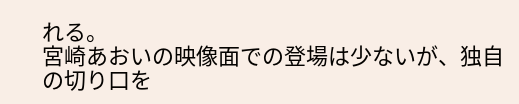れる。
宮崎あおいの映像面での登場は少ないが、独自の切り口を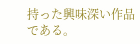持った興味深い作品である。